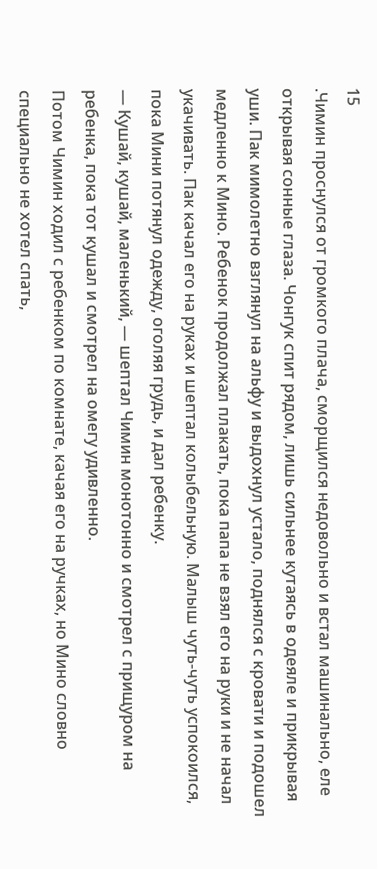15
.Чимин проснулся от громкого плача, сморщился недовольно и встал машинально, еле
открывая сонные глаза. Чонгук спит рядом, лишь сильнее кутаясь в одеяле и прикрывая
уши. Пак мимолетно взглянул на альфу и выдохнул устало, поднялся с кровати и подошел
медленно к Мино. Ребенок продолжал плакать, пока папа не взял его на руки и не начал
укачивать. Пак качал его на руках и шептал колыбельную. Малыш чуть-чуть успокоился,
пока Мини потянул одежду, оголяя грудь, и дал ребенку.
— Кушай, кушай, маленький, — шептал Чимин монотонно и смотрел с прищуром на
ребенка, пока тот кушал и смотрел на омегу удивленно.
Потом Чимин ходил с ребенком по комнате, качая его на ручках, но Мино словно
специально не хотел спать,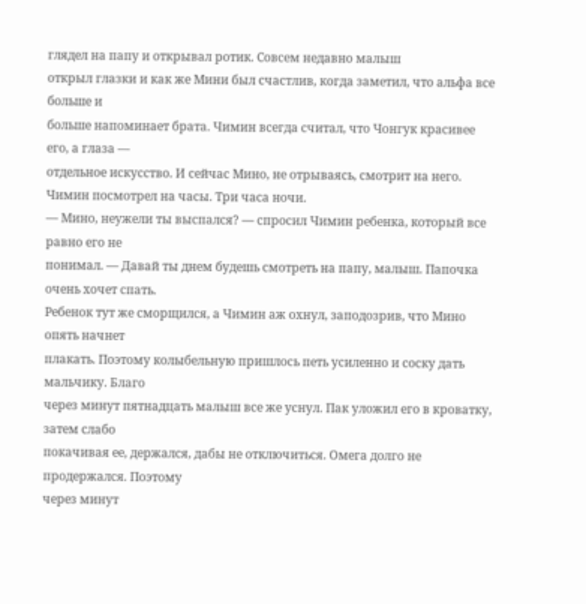глядел на папу и открывал ротик. Совсем недавно малыш
открыл глазки и как же Мини был счастлив, когда заметил, что альфа все больше и
больше напоминает брата. Чимин всегда считал, что Чонгук красивее его, а глаза —
отдельное искусство. И сейчас Мино, не отрываясь, смотрит на него.
Чимин посмотрел на часы. Три часа ночи.
— Мино, неужели ты выспался? — спросил Чимин ребенка, который все равно его не
понимал. — Давай ты днем будешь смотреть на папу, малыш. Папочка очень хочет спать.
Ребенок тут же сморщился, а Чимин аж охнул, заподозрив, что Мино опять начнет
плакать. Поэтому колыбельную пришлось петь усиленно и соску дать мальчику. Благо
через минут пятнадцать малыш все же уснул. Пак уложил его в кроватку, затем слабо
покачивая ее, держался, дабы не отключиться. Омега долго не продержался. Поэтому
через минут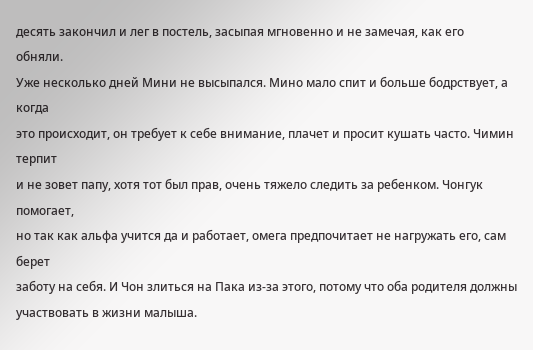десять закончил и лег в постель, засыпая мгновенно и не замечая, как его
обняли.
Уже несколько дней Мини не высыпался. Мино мало спит и больше бодрствует, а когда
это происходит, он требует к себе внимание, плачет и просит кушать часто. Чимин терпит
и не зовет папу, хотя тот был прав, очень тяжело следить за ребенком. Чонгук помогает,
но так как альфа учится да и работает, омега предпочитает не нагружать его, сам берет
заботу на себя. И Чон злиться на Пака из-за этого, потому что оба родителя должны
участвовать в жизни малыша.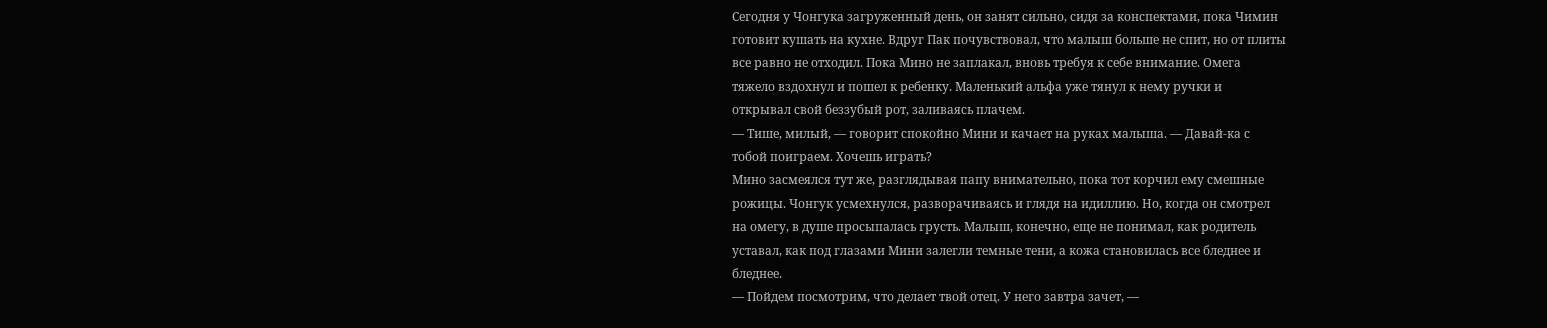Сегодня у Чонгука загруженный день, он занят сильно, сидя за конспектами, пока Чимин
готовит кушать на кухне. Вдруг Пак почувствовал, что малыш больше не спит, но от плиты
все равно не отходил. Пока Мино не заплакал, вновь требуя к себе внимание. Омега
тяжело вздохнул и пошел к ребенку. Маленький альфа уже тянул к нему ручки и
открывал свой беззубый рот, заливаясь плачем.
— Тише, милый, — говорит спокойно Мини и качает на руках малыша. — Давай-ка с
тобой поиграем. Хочешь играть?
Мино засмеялся тут же, разглядывая папу внимательно, пока тот корчил ему смешные
рожицы. Чонгук усмехнулся, разворачиваясь и глядя на идиллию. Но, когда он смотрел
на омегу, в душе просыпалась грусть. Малыш, конечно, еще не понимал, как родитель
уставал, как под глазами Мини залегли темные тени, а кожа становилась все бледнее и
бледнее.
— Пойдем посмотрим, что делает твой отец. У него завтра зачет, —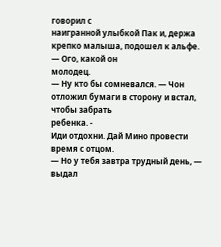говорил с
наигранной улыбкой Пак и, держа крепко малыша, подошел к альфе. — Ого, какой он
молодец.
— Ну кто бы сомневался. — Чон отложил бумаги в сторону и встал, чтобы забрать
ребенка. -
Иди отдохни. Дай Мино провести время с отцом.
— Но у тебя завтра трудный день, — выдал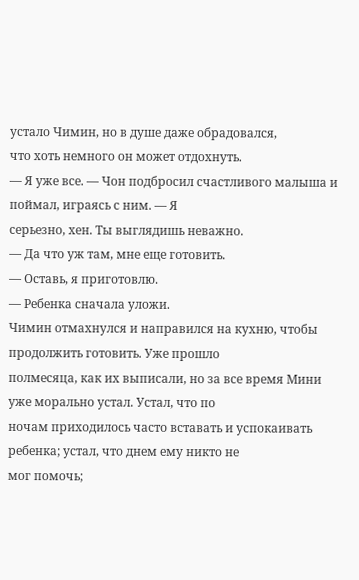устало Чимин, но в душе даже обрадовался,
что хоть немного он может отдохнуть.
— Я уже все. — Чон подбросил счастливого малыша и поймал, играясь с ним. — Я
серьезно, хен. Ты выглядишь неважно.
— Да что уж там, мне еще готовить.
— Оставь, я приготовлю.
— Ребенка сначала уложи.
Чимин отмахнулся и направился на кухню, чтобы продолжить готовить. Уже прошло
полмесяца, как их выписали, но за все время Мини уже морально устал. Устал, что по
ночам приходилось часто вставать и успокаивать ребенка; устал, что днем ему никто не
мог помочь;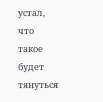устал, что такое будет тянуться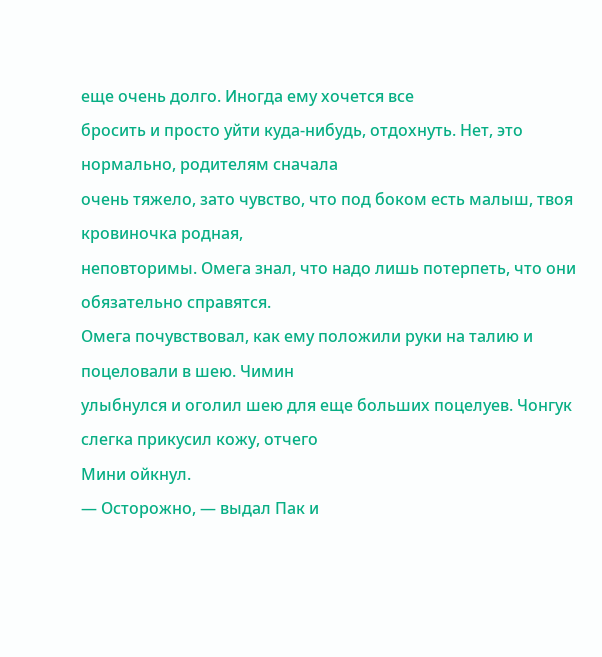еще очень долго. Иногда ему хочется все
бросить и просто уйти куда-нибудь, отдохнуть. Нет, это нормально, родителям сначала
очень тяжело, зато чувство, что под боком есть малыш, твоя кровиночка родная,
неповторимы. Омега знал, что надо лишь потерпеть, что они обязательно справятся.
Омега почувствовал, как ему положили руки на талию и поцеловали в шею. Чимин
улыбнулся и оголил шею для еще больших поцелуев. Чонгук слегка прикусил кожу, отчего
Мини ойкнул.
— Осторожно, — выдал Пак и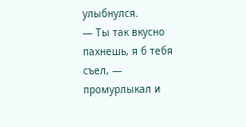улыбнулся.
— Ты так вкусно пахнешь, я б тебя съел, — промурлыкал и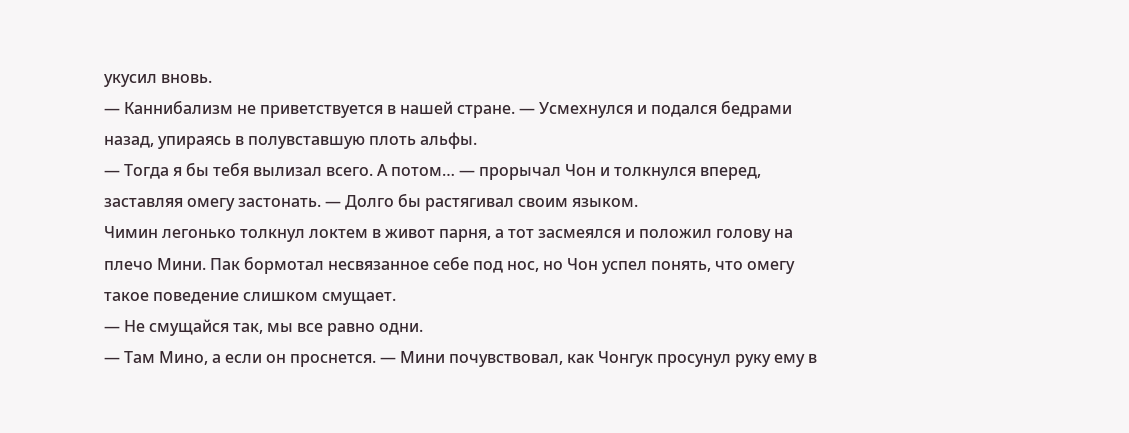укусил вновь.
— Каннибализм не приветствуется в нашей стране. — Усмехнулся и подался бедрами
назад, упираясь в полувставшую плоть альфы.
— Тогда я бы тебя вылизал всего. А потом… — прорычал Чон и толкнулся вперед,
заставляя омегу застонать. — Долго бы растягивал своим языком.
Чимин легонько толкнул локтем в живот парня, а тот засмеялся и положил голову на
плечо Мини. Пак бормотал несвязанное себе под нос, но Чон успел понять, что омегу
такое поведение слишком смущает.
— Не смущайся так, мы все равно одни.
— Там Мино, а если он проснется. — Мини почувствовал, как Чонгук просунул руку ему в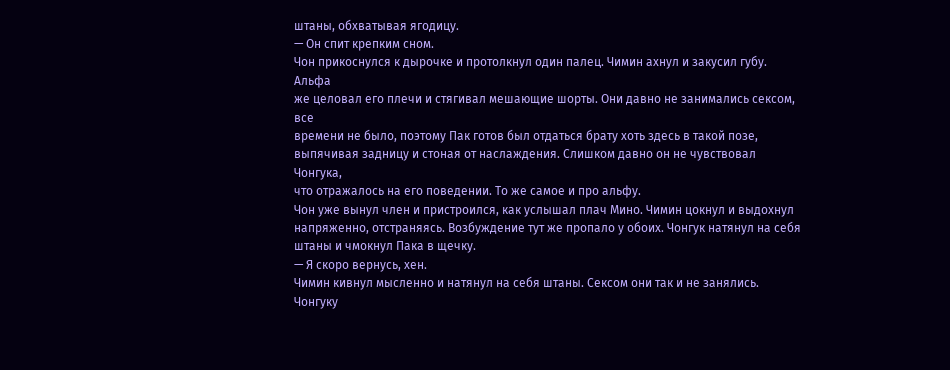штаны, обхватывая ягодицу.
— Он спит крепким сном.
Чон прикоснулся к дырочке и протолкнул один палец. Чимин ахнул и закусил губу. Альфа
же целовал его плечи и стягивал мешающие шорты. Они давно не занимались сексом, все
времени не было, поэтому Пак готов был отдаться брату хоть здесь в такой позе,
выпячивая задницу и стоная от наслаждения. Слишком давно он не чувствовал Чонгука,
что отражалось на его поведении. То же самое и про альфу.
Чон уже вынул член и пристроился, как услышал плач Мино. Чимин цокнул и выдохнул
напряженно, отстраняясь. Возбуждение тут же пропало у обоих. Чонгук натянул на себя
штаны и чмокнул Пака в щечку.
— Я скоро вернусь, хен.
Чимин кивнул мысленно и натянул на себя штаны. Сексом они так и не занялись. Чонгуку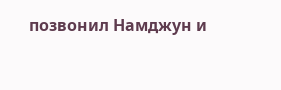позвонил Намджун и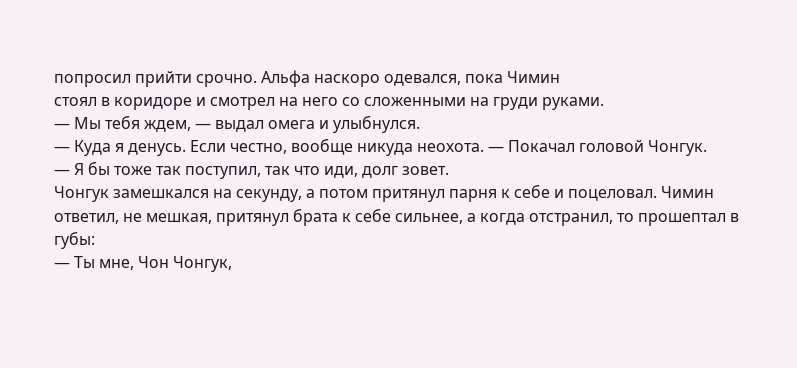попросил прийти срочно. Альфа наскоро одевался, пока Чимин
стоял в коридоре и смотрел на него со сложенными на груди руками.
— Мы тебя ждем, — выдал омега и улыбнулся.
— Куда я денусь. Если честно, вообще никуда неохота. — Покачал головой Чонгук.
— Я бы тоже так поступил, так что иди, долг зовет.
Чонгук замешкался на секунду, а потом притянул парня к себе и поцеловал. Чимин
ответил, не мешкая, притянул брата к себе сильнее, а когда отстранил, то прошептал в
губы:
— Ты мне, Чон Чонгук,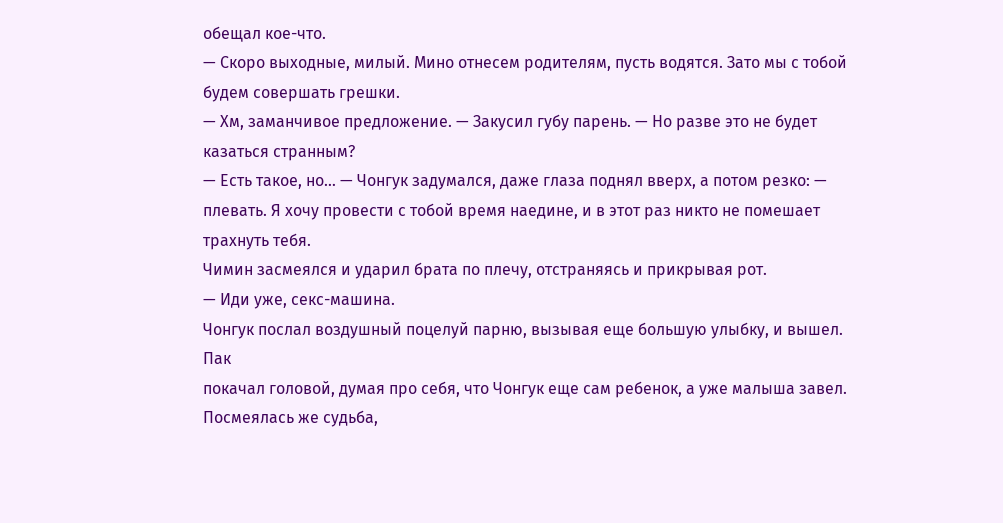обещал кое-что.
— Скоро выходные, милый. Мино отнесем родителям, пусть водятся. Зато мы с тобой
будем совершать грешки.
— Хм, заманчивое предложение. — Закусил губу парень. — Но разве это не будет
казаться странным?
— Есть такое, но… — Чонгук задумался, даже глаза поднял вверх, а потом резко: —
плевать. Я хочу провести с тобой время наедине, и в этот раз никто не помешает
трахнуть тебя.
Чимин засмеялся и ударил брата по плечу, отстраняясь и прикрывая рот.
— Иди уже, секс-машина.
Чонгук послал воздушный поцелуй парню, вызывая еще большую улыбку, и вышел. Пак
покачал головой, думая про себя, что Чонгук еще сам ребенок, а уже малыша завел.
Посмеялась же судьба,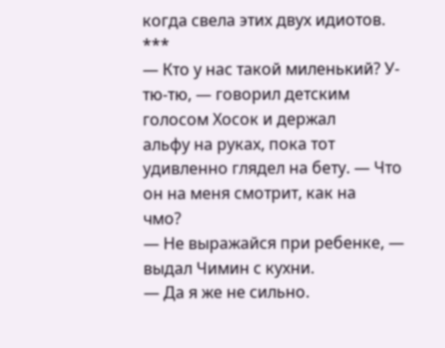когда свела этих двух идиотов.
***
— Кто у нас такой миленький? У-тю-тю, — говорил детским голосом Хосок и держал
альфу на руках, пока тот удивленно глядел на бету. — Что он на меня смотрит, как на
чмо?
— Не выражайся при ребенке, — выдал Чимин с кухни.
— Да я же не сильно.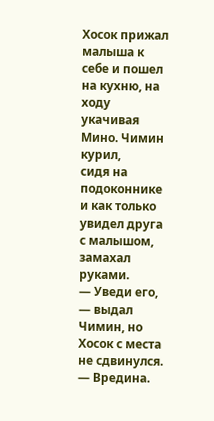Хосок прижал малыша к себе и пошел на кухню, на ходу укачивая Мино. Чимин курил,
сидя на подоконнике и как только увидел друга с малышом, замахал руками.
— Уведи его, — выдал Чимин, но Хосок с места не сдвинулся. — Вредина.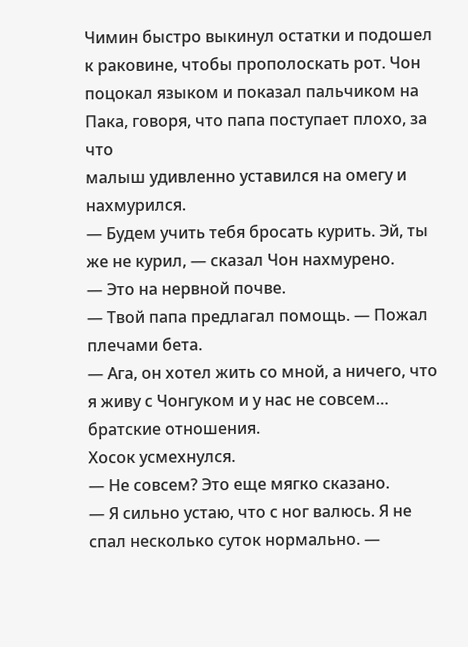Чимин быстро выкинул остатки и подошел к раковине, чтобы прополоскать рот. Чон
поцокал языком и показал пальчиком на Пака, говоря, что папа поступает плохо, за что
малыш удивленно уставился на омегу и нахмурился.
— Будем учить тебя бросать курить. Эй, ты же не курил, — сказал Чон нахмурено.
— Это на нервной почве.
— Твой папа предлагал помощь. — Пожал плечами бета.
— Ага, он хотел жить со мной, а ничего, что я живу с Чонгуком и у нас не совсем…
братские отношения.
Хосок усмехнулся.
— Не совсем? Это еще мягко сказано.
— Я сильно устаю, что с ног валюсь. Я не спал несколько суток нормально. —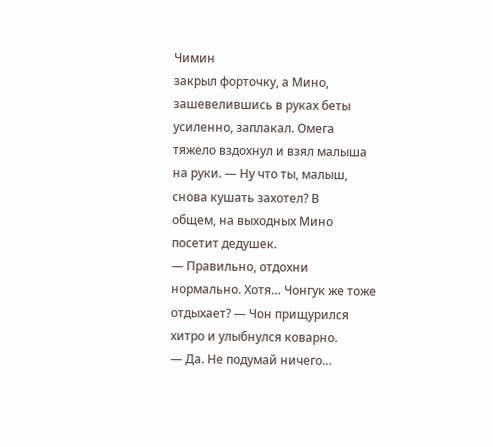Чимин
закрыл форточку, а Мино, зашевелившись в руках беты усиленно, заплакал. Омега
тяжело вздохнул и взял малыша на руки. — Ну что ты, малыш, снова кушать захотел? В
общем, на выходных Мино посетит дедушек.
— Правильно, отдохни нормально. Хотя… Чонгук же тоже отдыхает? — Чон прищурился
хитро и улыбнулся коварно.
— Да. Не подумай ничего…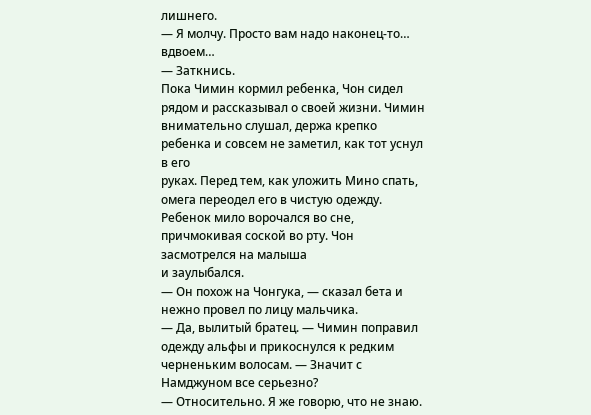лишнего.
— Я молчу. Просто вам надо наконец-то… вдвоем…
— Заткнись.
Пока Чимин кормил ребенка, Чон сидел рядом и рассказывал о своей жизни. Чимин
внимательно слушал, держа крепко ребенка и совсем не заметил, как тот уснул в его
руках. Перед тем, как уложить Мино спать, омега переодел его в чистую одежду.
Ребенок мило ворочался во сне, причмокивая соской во рту. Чон засмотрелся на малыша
и заулыбался.
— Он похож на Чонгука, — сказал бета и нежно провел по лицу мальчика.
— Да, вылитый братец. — Чимин поправил одежду альфы и прикоснулся к редким
черненьким волосам. — Значит с Намджуном все серьезно?
— Относительно. Я же говорю, что не знаю.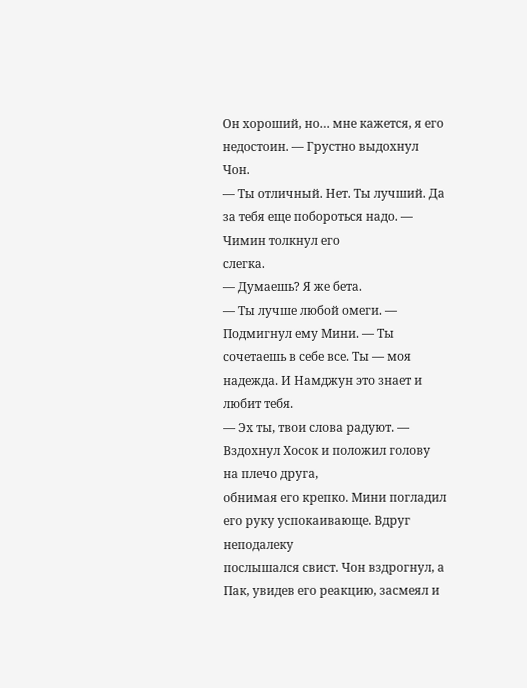Он хороший, но… мне кажется, я его
недостоин. — Грустно выдохнул Чон.
— Ты отличный. Нет. Ты лучший. Да за тебя еще побороться надо. — Чимин толкнул его
слегка.
— Думаешь? Я же бета.
— Ты лучше любой омеги. — Подмигнул ему Мини. — Ты сочетаешь в себе все. Ты — моя
надежда. И Намджун это знает и любит тебя.
— Эх ты, твои слова радуют. — Вздохнул Хосок и положил голову на плечо друга,
обнимая его крепко. Мини погладил его руку успокаивающе. Вдруг неподалеку
послышался свист. Чон вздрогнул, а Пак, увидев его реакцию, засмеял и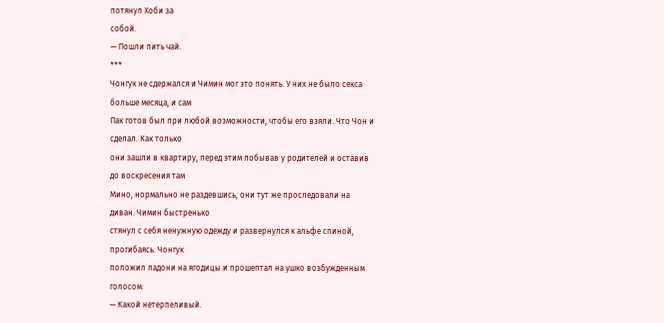потянул Хоби за
собой.
— Пошли пить чай.
***
Чонгук не сдержался и Чимин мог это понять. У них не было секса больше месяца, и сам
Пак готов был при любой возможности, чтобы его взяли. Что Чон и сделал. Как только
они зашли в квартиру, перед этим побывав у родителей и оставив до воскресения там
Мино, нормально не раздевшись, они тут же проследовали на диван. Чимин быстренько
стянул с себя ненужную одежду и развернулся к альфе спиной, прогибаясь. Чонгук
положил ладони на ягодицы и прошептал на ушко возбужденным голосом:
— Какой нетерпеливый.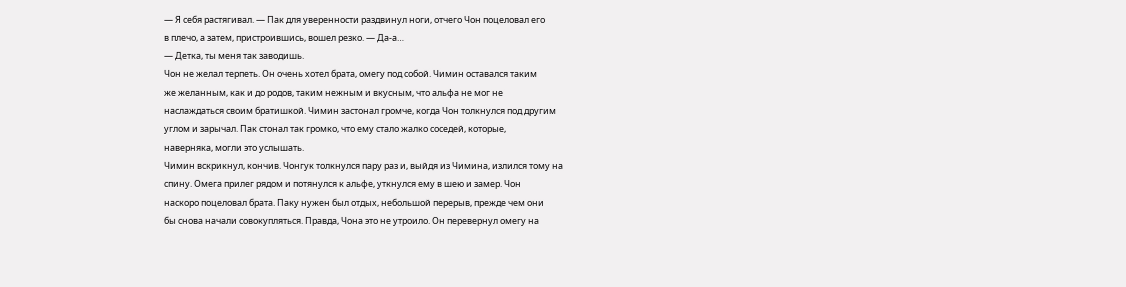— Я себя растягивал. — Пак для уверенности раздвинул ноги, отчего Чон поцеловал его
в плечо, а затем, пристроившись, вошел резко. — Да-а…
— Детка, ты меня так заводишь.
Чон не желал терпеть. Он очень хотел брата, омегу под собой. Чимин оставался таким
же желанным, как и до родов, таким нежным и вкусным, что альфа не мог не
наслаждаться своим братишкой. Чимин застонал громче, когда Чон толкнулся под другим
углом и зарычал. Пак стонал так громко, что ему стало жалко соседей, которые,
наверняка, могли это услышать.
Чимин вскрикнул, кончив. Чонгук толкнулся пару раз и, выйдя из Чимина, излился тому на
спину. Омега прилег рядом и потянулся к альфе, уткнулся ему в шею и замер. Чон
наскоро поцеловал брата. Паку нужен был отдых, небольшой перерыв, прежде чем они
бы снова начали совокупляться. Правда, Чона это не утроило. Он перевернул омегу на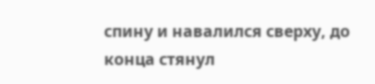спину и навалился сверху, до конца стянул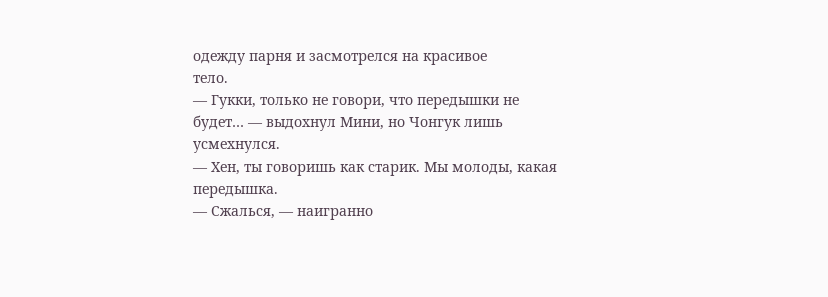одежду парня и засмотрелся на красивое
тело.
— Гукки, только не говори, что передышки не будет… — выдохнул Мини, но Чонгук лишь
усмехнулся.
— Хен, ты говоришь как старик. Мы молоды, какая передышка.
— Сжалься, — наигранно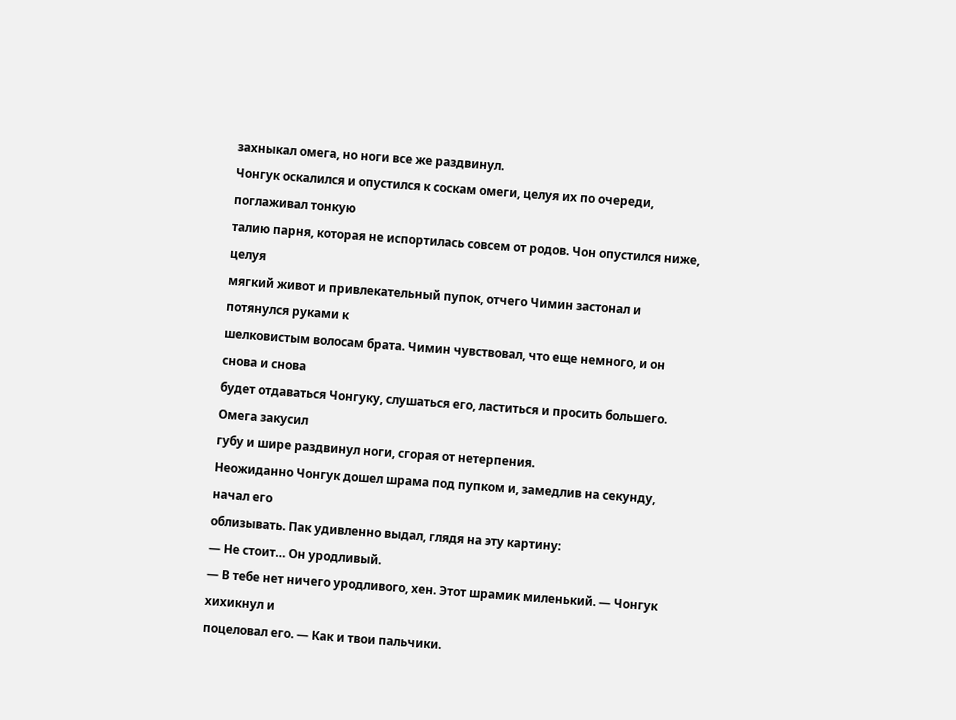захныкал омега, но ноги все же раздвинул.
Чонгук оскалился и опустился к соскам омеги, целуя их по очереди, поглаживал тонкую
талию парня, которая не испортилась совсем от родов. Чон опустился ниже, целуя
мягкий живот и привлекательный пупок, отчего Чимин застонал и потянулся руками к
шелковистым волосам брата. Чимин чувствовал, что еще немного, и он снова и снова
будет отдаваться Чонгуку, слушаться его, ластиться и просить большего. Омега закусил
губу и шире раздвинул ноги, сгорая от нетерпения.
Неожиданно Чонгук дошел шрама под пупком и, замедлив на секунду, начал его
облизывать. Пак удивленно выдал, глядя на эту картину:
— Не стоит… Он уродливый.
— В тебе нет ничего уродливого, хен. Этот шрамик миленький. — Чонгук хихикнул и
поцеловал его. — Как и твои пальчики.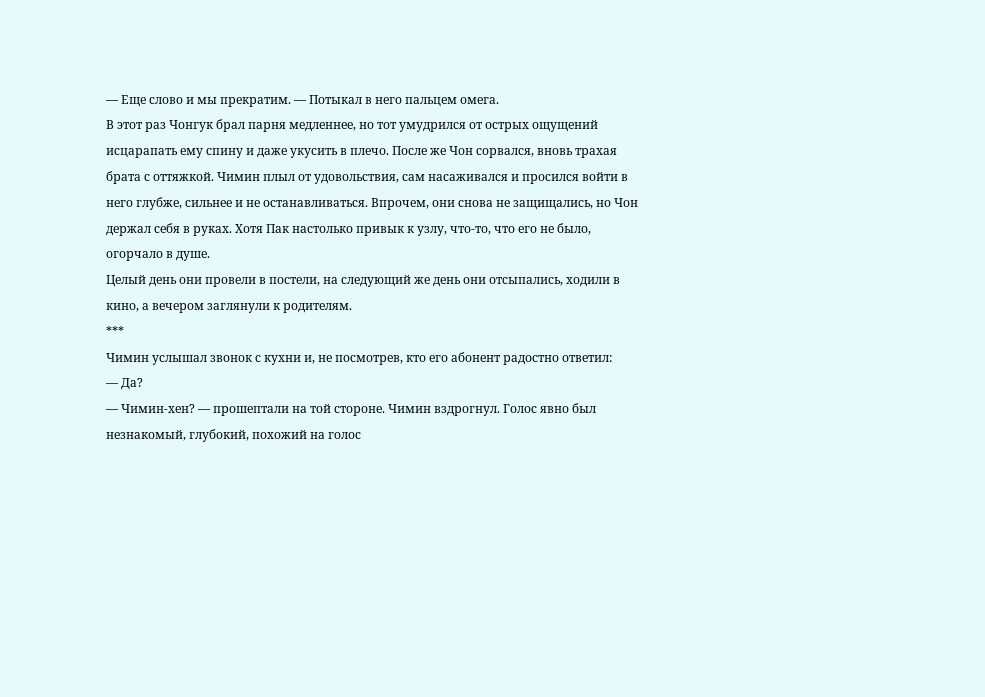— Еще слово и мы прекратим. — Потыкал в него пальцем омега.
В этот раз Чонгук брал парня медленнее, но тот умудрился от острых ощущений
исцарапать ему спину и даже укусить в плечо. После же Чон сорвался, вновь трахая
брата с оттяжкой. Чимин плыл от удовольствия, сам насаживался и просился войти в
него глубже, сильнее и не останавливаться. Впрочем, они снова не защищались, но Чон
держал себя в руках. Хотя Пак настолько привык к узлу, что-то, что его не было,
огорчало в душе.
Целый день они провели в постели, на следующий же день они отсыпались, ходили в
кино, а вечером заглянули к родителям.
***
Чимин услышал звонок с кухни и, не посмотрев, кто его абонент радостно ответил:
— Да?
— Чимин-хен? — прошептали на той стороне. Чимин вздрогнул. Голос явно был
незнакомый, глубокий, похожий на голос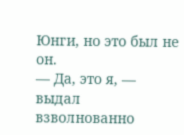Юнги, но это был не он.
— Да, это я, — выдал взволнованно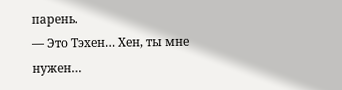парень.
— Это Тэхен… Хен, ты мне нужен…